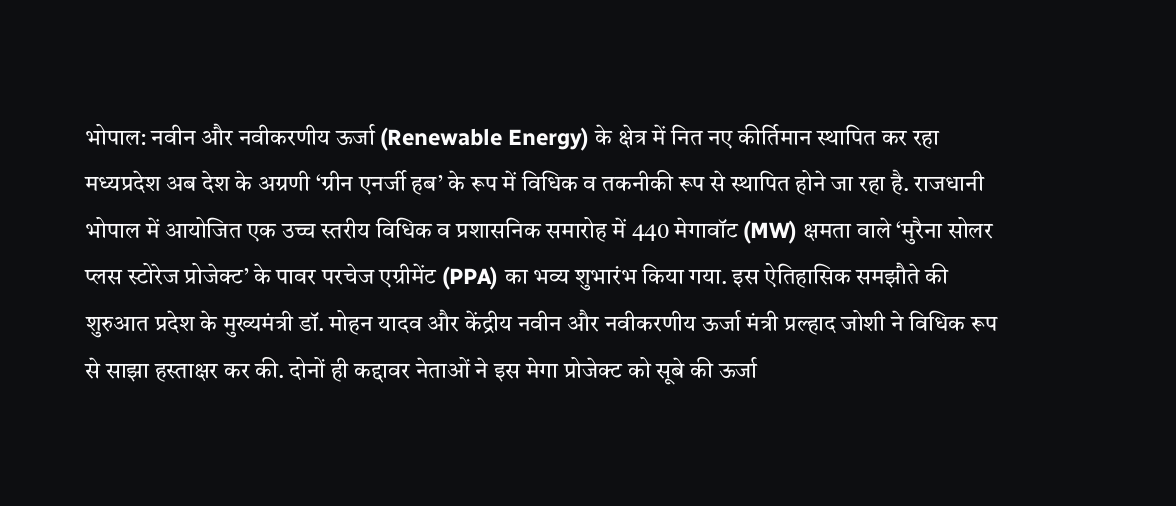भोपाल: नवीन और नवीकरणीय ऊर्जा (Renewable Energy) के क्षेत्र में नित नए कीर्तिमान स्थापित कर रहा मध्यप्रदेश अब देश के अग्रणी ‘ग्रीन एनर्जी हब’ के रूप में विधिक व तकनीकी रूप से स्थापित होने जा रहा है. राजधानी भोपाल में आयोजित एक उच्च स्तरीय विधिक व प्रशासनिक समारोह में 440 मेगावॉट (MW) क्षमता वाले ‘मुरैना सोलर प्लस स्टोरेज प्रोजेक्ट’ के पावर परचेज एग्रीमेंट (PPA) का भव्य शुभारंभ किया गया. इस ऐतिहासिक समझौते की शुरुआत प्रदेश के मुख्यमंत्री डॉ. मोहन यादव और केंद्रीय नवीन और नवीकरणीय ऊर्जा मंत्री प्रल्हाद जोशी ने विधिक रूप से साझा हस्ताक्षर कर की. दोनों ही कद्दावर नेताओं ने इस मेगा प्रोजेक्ट को सूबे की ऊर्जा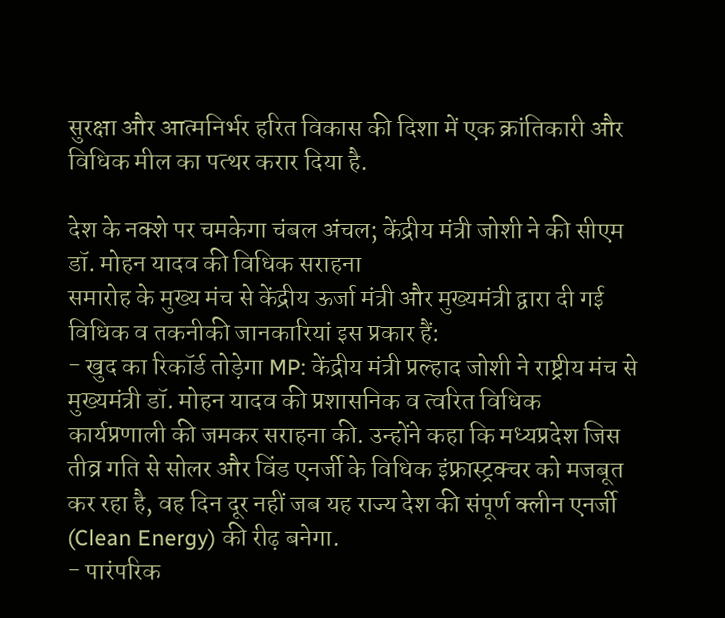सुरक्षा और आत्मनिर्भर हरित विकास की दिशा में एक क्रांतिकारी और विधिक मील का पत्थर करार दिया है.

देश के नक्शे पर चमकेगा चंबल अंचल; केंद्रीय मंत्री जोशी ने की सीएम डॉ. मोहन यादव की विधिक सराहना
समारोह के मुख्य मंच से केंद्रीय ऊर्जा मंत्री और मुख्यमंत्री द्वारा दी गई विधिक व तकनीकी जानकारियां इस प्रकार हैं:
- खुद का रिकॉर्ड तोड़ेगा MP: केंद्रीय मंत्री प्रल्हाद जोशी ने राष्ट्रीय मंच से मुख्यमंत्री डॉ. मोहन यादव की प्रशासनिक व त्वरित विधिक कार्यप्रणाली की जमकर सराहना की. उन्होंने कहा कि मध्यप्रदेश जिस तीव्र गति से सोलर और विंड एनर्जी के विधिक इंफ्रास्ट्रक्चर को मजबूत कर रहा है, वह दिन दूर नहीं जब यह राज्य देश की संपूर्ण क्लीन एनर्जी (Clean Energy) की रीढ़ बनेगा.
- पारंपरिक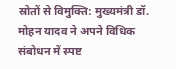स्रोतों से विमुक्ति: मुख्यमंत्री डॉ. मोहन यादव ने अपने विधिक संबोधन में स्पष्ट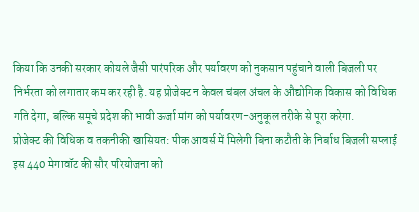किया कि उनकी सरकार कोयले जैसी पारंपरिक और पर्यावरण को नुकसान पहुंचाने वाली बिजली पर निर्भरता को लगातार कम कर रही है. यह प्रोजेक्ट न केवल चंबल अंचल के औद्योगिक विकास को विधिक गति देगा, बल्कि समूचे प्रदेश की भावी ऊर्जा मांग को पर्यावरण-अनुकूल तरीके से पूरा करेगा.
प्रोजेक्ट की विधिक व तकनीकी खासियत: पीक आवर्स में मिलेगी बिना कटौती के निर्बाध बिजली सप्लाई
इस 440 मेगावॉट की सौर परियोजना को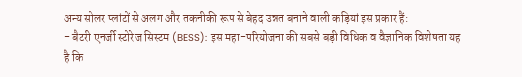अन्य सोलर प्लांटों से अलग और तकनीकी रूप से बेहद उन्नत बनाने वाली कड़ियां इस प्रकार हैं:
- बैटरी एनर्जी स्टोरेज सिस्टम (BESS): इस महा-परियोजना की सबसे बड़ी विधिक व वैज्ञानिक विशेषता यह है कि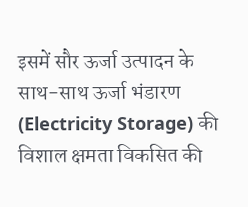इसमें सौर ऊर्जा उत्पादन के साथ-साथ ऊर्जा भंडारण (Electricity Storage) की विशाल क्षमता विकसित की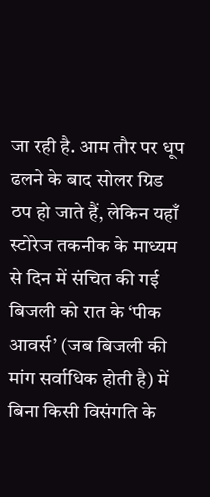जा रही है. आम तौर पर धूप ढलने के बाद सोलर ग्रिड ठप हो जाते हैं, लेकिन यहाँ स्टोरेज तकनीक के माध्यम से दिन में संचित की गई बिजली को रात के ‘पीक आवर्स’ (जब बिजली की मांग सर्वाधिक होती है) में बिना किसी विसंगति के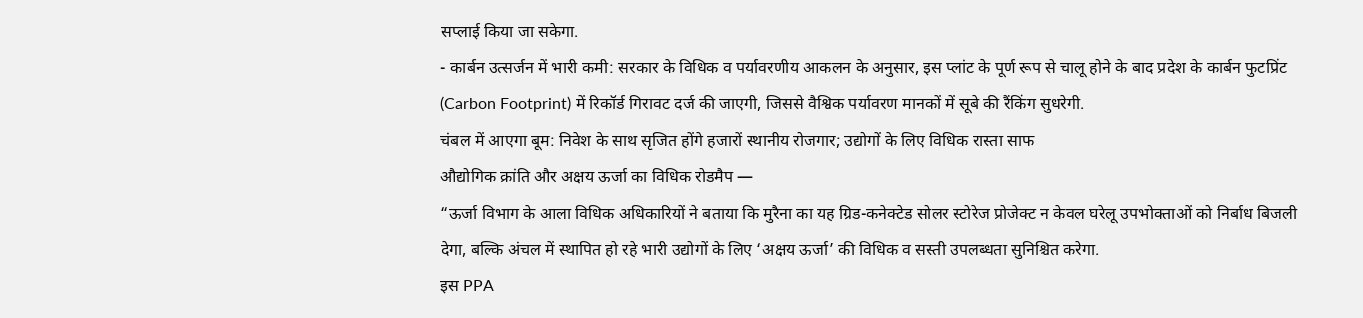सप्लाई किया जा सकेगा.
- कार्बन उत्सर्जन में भारी कमी: सरकार के विधिक व पर्यावरणीय आकलन के अनुसार, इस प्लांट के पूर्ण रूप से चालू होने के बाद प्रदेश के कार्बन फुटप्रिंट (Carbon Footprint) में रिकॉर्ड गिरावट दर्ज की जाएगी, जिससे वैश्विक पर्यावरण मानकों में सूबे की रैंकिंग सुधरेगी.
चंबल में आएगा बूम: निवेश के साथ सृजित होंगे हजारों स्थानीय रोजगार; उद्योगों के लिए विधिक रास्ता साफ
औद्योगिक क्रांति और अक्षय ऊर्जा का विधिक रोडमैप —
“ऊर्जा विभाग के आला विधिक अधिकारियों ने बताया कि मुरैना का यह ग्रिड-कनेक्टेड सोलर स्टोरेज प्रोजेक्ट न केवल घरेलू उपभोक्ताओं को निर्बाध बिजली देगा, बल्कि अंचल में स्थापित हो रहे भारी उद्योगों के लिए ‘अक्षय ऊर्जा’ की विधिक व सस्ती उपलब्धता सुनिश्चित करेगा.
इस PPA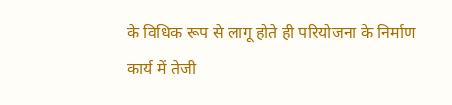के विधिक रूप से लागू होते ही परियोजना के निर्माण कार्य में तेजी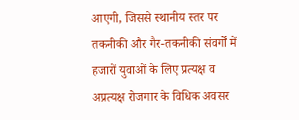आएगी, जिससे स्थानीय स्तर पर तकनीकी और गैर-तकनीकी संवर्गों में हजारों युवाओं के लिए प्रत्यक्ष व अप्रत्यक्ष रोजगार के विधिक अवसर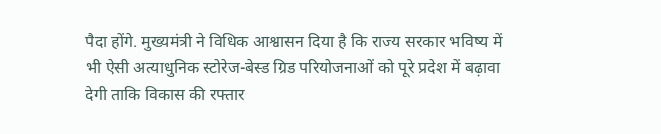पैदा होंगे. मुख्यमंत्री ने विधिक आश्वासन दिया है कि राज्य सरकार भविष्य में भी ऐसी अत्याधुनिक स्टोरेज-बेस्ड ग्रिड परियोजनाओं को पूरे प्रदेश में बढ़ावा देगी ताकि विकास की रफ्तार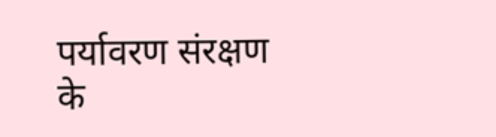पर्यावरण संरक्षण के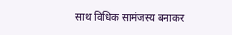साथ विधिक सामंजस्य बनाकर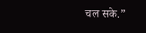चल सके.”